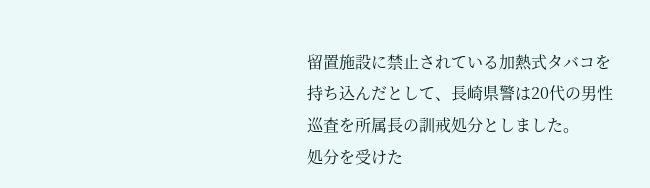留置施設に禁止されている加熱式タバコを持ち込んだとして、長崎県警は20代の男性巡査を所属長の訓戒処分としました。
処分を受けた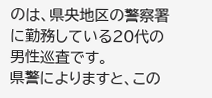のは、県央地区の警察署に勤務している20代の男性巡査です。
県警によりますと、この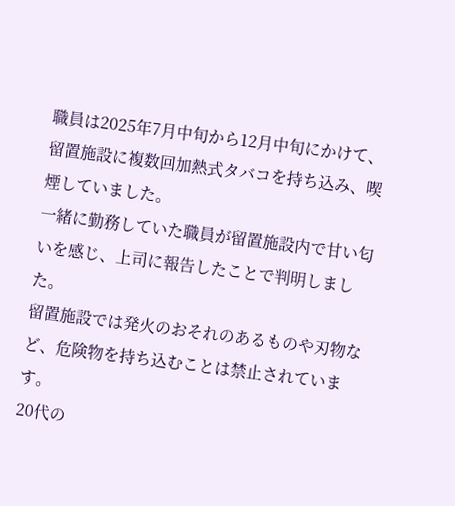職員は2025年7月中旬から12月中旬にかけて、留置施設に複数回加熱式タバコを持ち込み、喫煙していました。
一緒に勤務していた職員が留置施設内で甘い匂いを感じ、上司に報告したことで判明しました。
留置施設では発火のおそれのあるものや刃物など、危険物を持ち込むことは禁止されています。
20代の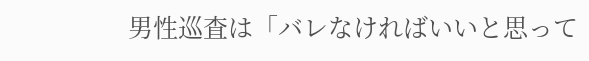男性巡査は「バレなければいいと思って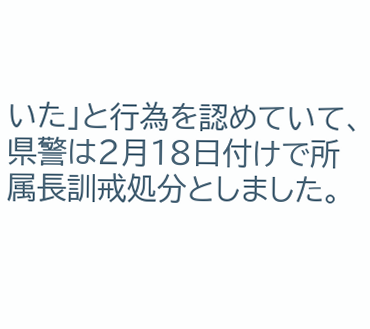いた」と行為を認めていて、県警は2月18日付けで所属長訓戒処分としました。